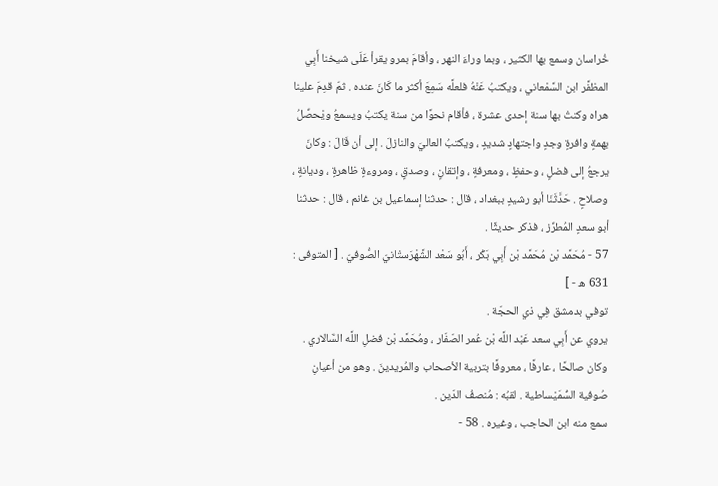خُراسان وسمع بها الكثير ، وبما وراءَ النهر ، وأقامَ بمرو يقرأ عَلَى شيخنا أَبِي المظفَّر ابن السَّمْعاني ، ويكتبُ عَنْهُ فلعلَّه سَمِعَ أكثر ما كَانَ عنده . ثمّ قدِمَ علينا هراه وكنتُ بها سنة إحدى عشرة ، فأقام نحوًا من سنة يكتبُ ويسمعُ ويْحصِّلُ بهمةٍ وافرةٍ وجدٍ واجتهادٍ شديدٍ ، ويكتبُ العاليَ والنازلَ . إلى أن قَالَ : وكانَ يرجعُ إلى فضلٍ ، وحفظٍ ، ومعرفةٍ ، وإتقانٍ ، وصدقٍ ، ومروءةٍ ظاهرةٍ ، وديانةٍ ، وصلاحٍ . حَدَّثَنَا أبو رشيدٍ ببغداد ، قال : حدثنا إسماعيل بن غانم ، قال : حدثنا أبو سعدٍ المُطرِّز ، فذكر حديثًا .
57 - مُحَمَّد بْن مُحَمَّد بْن أَبِي بَكْر ، أَبُو سَعْد الشَّهْرَستْانيّ الصُّوفيّ . [ المتوفى : 631 ه - ]
توفي بدمشق فِي ذي الحجّة .
يروي عن أَبِي سعد عَبْد اللَّه بْن عُمر الصّفّار ، ومُحَمَّد بْن فضلِ اللَّه السَّالاري .
وكان صالحًا ، عارفًا ، معروفًا بتربية الأصحاب والمُريدينَ . وهو من أعيانِ صُوفية السُّمَيْساطية . لقبُه : مُنصفُ الدّين .
سمع منه ابن الحاجب ، وغيره . 58 -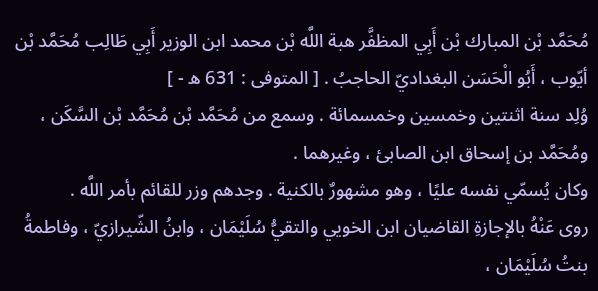مُحَمَّد بْن المبارك بْن أَبِي المظفَّر هبة اللَّه بْن محمد ابن الوزير أَبِي طَالِب مُحَمَّد بْن أيّوب ، أَبُو الْحَسَن البغداديّ الحاجبُ . [ المتوفى : 631 ه - ]
وُلِد سنة اثنتين وخمسين وخمسمائة . وسمع من مُحَمَّد بْن مُحَمَّد بْن السَّكَن ، ومُحَمَّد بن إسحاق ابن الصابئ ، وغيرهما .
وكان يُسمّي نفسه عليًا ، وهو مشهورٌ بالكنية . وجدهم وزر للقائم بأمر اللَّه .
روى عَنْهُ بالإجازةِ القاضيان ابن الخويي والتقيُّ سُلَيْمَان ، وابنُ الشّيرازيّ ، وفاطمةُ بنتُ سُلَيْمَان ،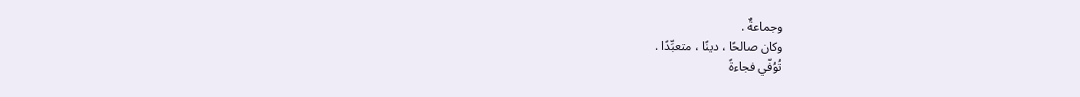وجماعةٌ .
وكان صالحًا ، دينًا ، متعبِّدًا .
تُوُفّي فجاءةً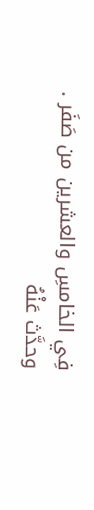فِي الخامسِ والعشرين من صَفَر .
وحدَّث عَنْهُ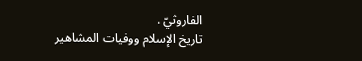الفاروثيّ .
تاريخ الإسلام ووفيات المشاهير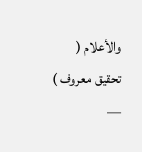والأعلام ( تحقيق معروف ) —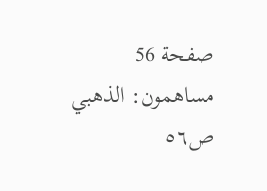صفحة 56
مساهمون: الذهبي
ص٥٦